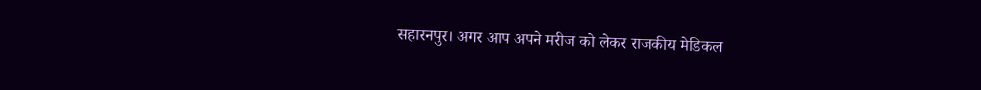सहारनपुर। अगर आप अपने मरीज को लेकर राजकीय मेडिकल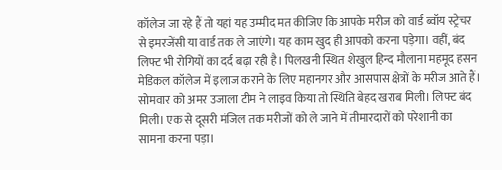कॉलेज जा रहे हैं तो यहां यह उम्मीद मत कीजिए कि आपके मरीज को वार्ड ब्वॉय स्ट्रेचर से इमरजेंसी या वार्ड तक ले जाएंगे। यह काम खुद ही आपको करना पड़ेगा। वहीं, बंद लिफ्ट भी रोगियों का दर्द बढ़ा रही है। पिलखनी स्थित शेखुल हिन्द मौलाना महमूद हसन मेडिकल कॉलेज में इलाज कराने के लिए महानगर और आसपास क्षेत्रों के मरीज आते हैं। सोमवार को अमर उजाला टीम ने लाइव किया तो स्थिति बेहद खराब मिली। लिफ्ट बंद मिली। एक से दूसरी मंजिल तक मरीजों को ले जाने में तीमारदारों को परेशानी का सामना करना पड़ा।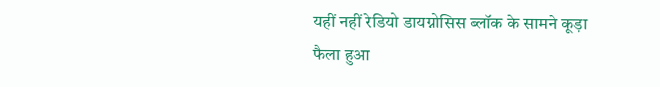यहीं नहीं रेडियो डायग्नोसिस ब्लॉक के सामने कूड़ा फैला हुआ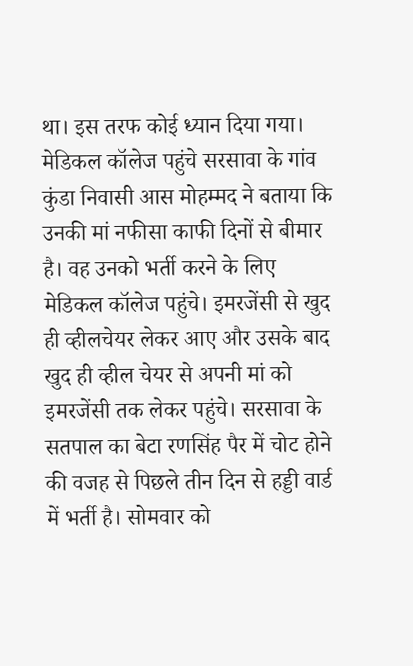था। इस तरफ कोई ध्यान दिया गया।
मेडिकल कॉलेज पहुंचे सरसावा के गांव कुंडा निवासी आस मोहम्मद ने बताया कि उनकी मां नफीसा काफी दिनों से बीमार है। वह उनको भर्ती करने के लिए मेडिकल कॉलेज पहुंचे। इमरजेंसी से खुद ही व्हीलचेयर लेकर आए और उसके बाद खुद ही व्हील चेयर से अपनी मां को इमरजेंसी तक लेकर पहुंचे। सरसावा के सतपाल का बेटा रणसिंह पैर में चोट होने की वजह से पिछले तीन दिन से हड्डी वार्ड में भर्ती है। सोमवार को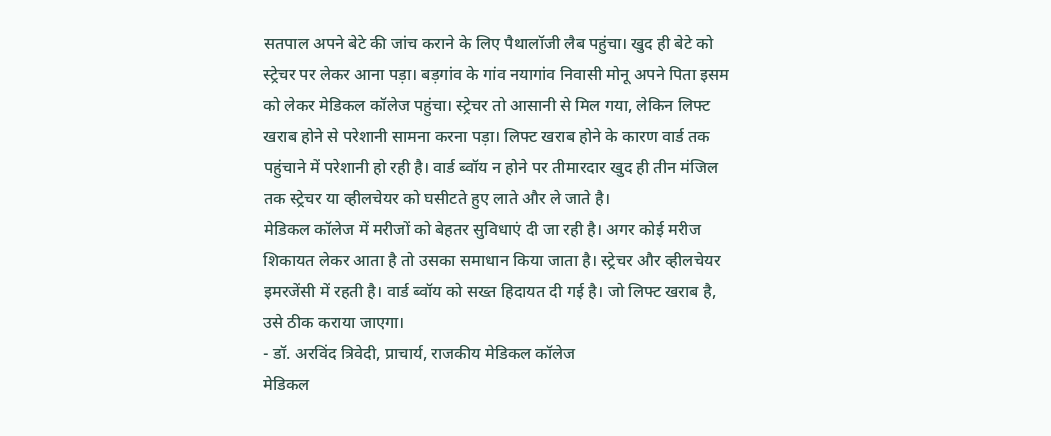सतपाल अपने बेटे की जांच कराने के लिए पैथालॉजी लैब पहुंचा। खुद ही बेटे को स्ट्रेचर पर लेकर आना पड़ा। बड़गांव के गांव नयागांव निवासी मोनू अपने पिता इसम को लेकर मेडिकल कॉलेज पहुंचा। स्ट्रेचर तो आसानी से मिल गया, लेकिन लिफ्ट खराब होने से परेशानी सामना करना पड़ा। लिफ्ट खराब होने के कारण वार्ड तक पहुंचाने में परेशानी हो रही है। वार्ड ब्वॉय न होने पर तीमारदार खुद ही तीन मंजिल तक स्ट्रेचर या व्हीलचेयर को घसीटते हुए लाते और ले जाते है।
मेडिकल कॉलेज में मरीजों को बेहतर सुविधाएं दी जा रही है। अगर कोई मरीज शिकायत लेकर आता है तो उसका समाधान किया जाता है। स्ट्रेचर और व्हीलचेयर इमरजेंसी में रहती है। वार्ड ब्वॉय को सख्त हिदायत दी गई है। जो लिफ्ट खराब है, उसे ठीक कराया जाएगा।
- डॉ. अरविंद त्रिवेदी, प्राचार्य, राजकीय मेडिकल कॉलेज
मेडिकल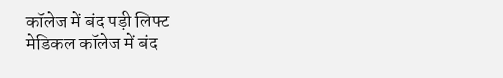कॉलेज में बंद पड़ी लिफ्ट
मेडिकल कॉलेज में बंद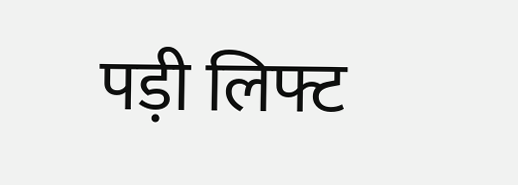पड़ी लिफ्ट